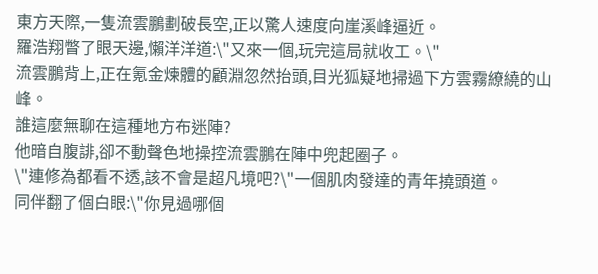東方天際,一隻流雲鵬劃破長空,正以驚人速度向崖溪峰逼近。
羅浩翔瞥了眼天邊,懶洋洋道:\"又來一個,玩完這局就收工。\"
流雲鵬背上,正在氪金煉體的顧淵忽然抬頭,目光狐疑地掃過下方雲霧繚繞的山峰。
誰這麼無聊在這種地方布迷陣?
他暗自腹誹,卻不動聲色地操控流雲鵬在陣中兜起圈子。
\"連修為都看不透,該不會是超凡境吧?\"一個肌肉發達的青年撓頭道。
同伴翻了個白眼:\"你見過哪個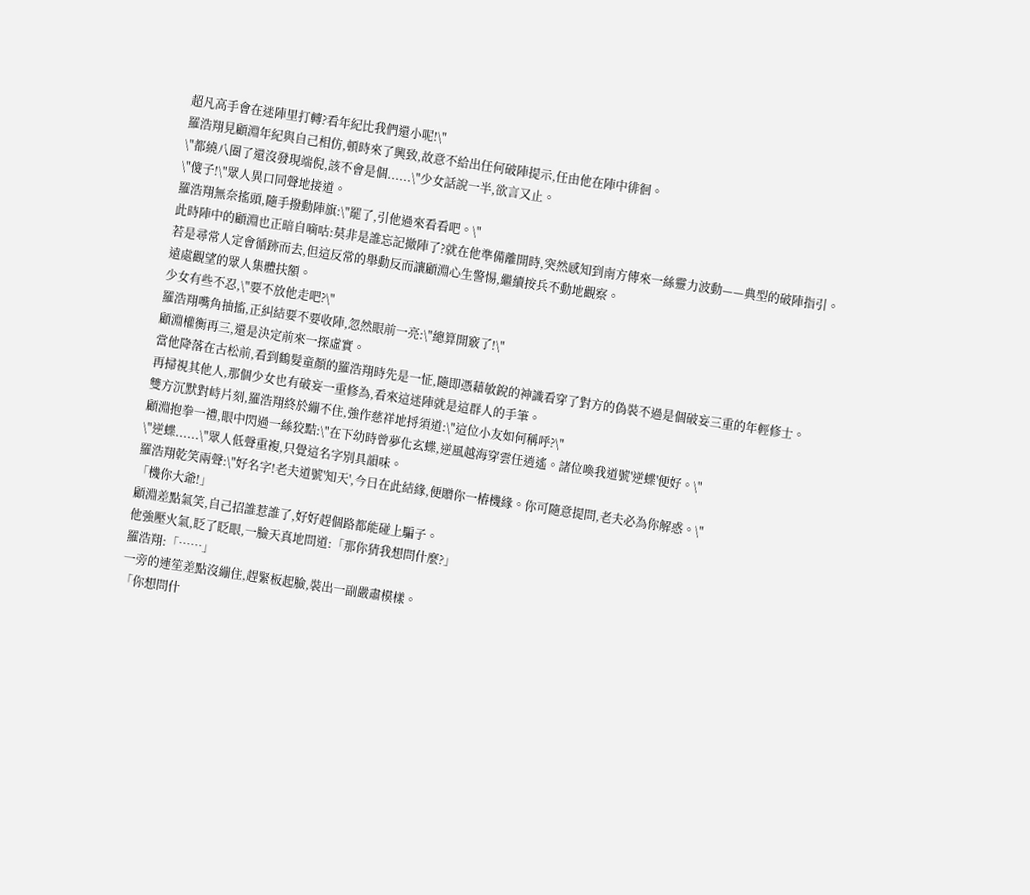超凡高手會在迷陣里打轉?看年紀比我們還小呢!\"
羅浩翔見顧淵年紀與自己相仿,頓時來了興致,故意不給出任何破陣提示,任由他在陣中徘徊。
\"都繞八圈了還沒發現端倪,該不會是個......\"少女話說一半,欲言又止。
\"傻子!\"眾人異口同聲地接道。
羅浩翔無奈搖頭,隨手撥動陣旗:\"罷了,引他過來看看吧。\"
此時陣中的顧淵也正暗自嘀咕:莫非是誰忘記撤陣了?就在他準備離開時,突然感知到南方傳來一絲靈力波動——典型的破陣指引。
若是尋常人定會循跡而去,但這反常的舉動反而讓顧淵心生警惕,繼續按兵不動地觀察。
遠處觀望的眾人集體扶額。
少女有些不忍,\"要不放他走吧?\"
羅浩翔嘴角抽搐,正糾結要不要收陣,忽然眼前一亮:\"總算開竅了!\"
顧淵權衡再三,還是決定前來一探虛實。
當他降落在古松前,看到鶴髮童顏的羅浩翔時先是一怔,隨即憑藉敏銳的神識看穿了對方的偽裝不過是個破妄三重的年輕修士。
再掃視其他人,那個少女也有破妄一重修為,看來這迷陣就是這群人的手筆。
雙方沉默對峙片刻,羅浩翔終於繃不住,強作慈祥地捋須道:\"這位小友如何稱呼?\"
顧淵抱拳一禮,眼中閃過一絲狡黠:\"在下幼時曾夢化玄蝶,逆風越海穿雲任逍遙。諸位喚我道號'逆蝶'便好。\"
\"逆蝶......\"眾人低聲重複,只覺這名字別具韻味。
羅浩翔乾笑兩聲:\"好名字!老夫道號'知天',今日在此結緣,便贈你一樁機緣。你可隨意提問,老夫必為你解惑。\"
「機你大爺!」
顧淵差點氣笑,自己招誰惹誰了,好好趕個路都能碰上騙子。
他強壓火氣,眨了眨眼,一臉天真地問道:「那你猜我想問什麼?」
羅浩翔:「……」
一旁的連笙差點沒繃住,趕緊板起臉,裝出一副嚴肅模樣。
「你想問什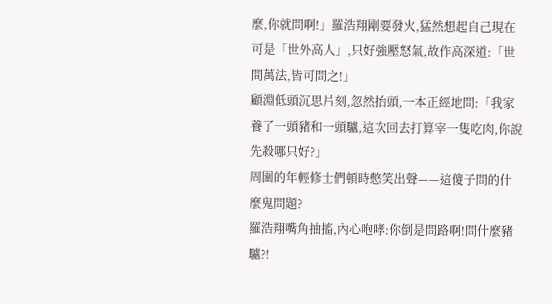麼,你就問啊!」羅浩翔剛要發火,猛然想起自己現在可是「世外高人」,只好強壓怒氣,故作高深道:「世間萬法,皆可問之!」
顧淵低頭沉思片刻,忽然抬頭,一本正經地問:「我家養了一頭豬和一頭驢,這次回去打算宰一隻吃肉,你說先殺哪只好?」
周圍的年輕修士們頓時憋笑出聲——這傻子問的什麼鬼問題?
羅浩翔嘴角抽搐,內心咆哮:你倒是問路啊!問什麼豬驢?!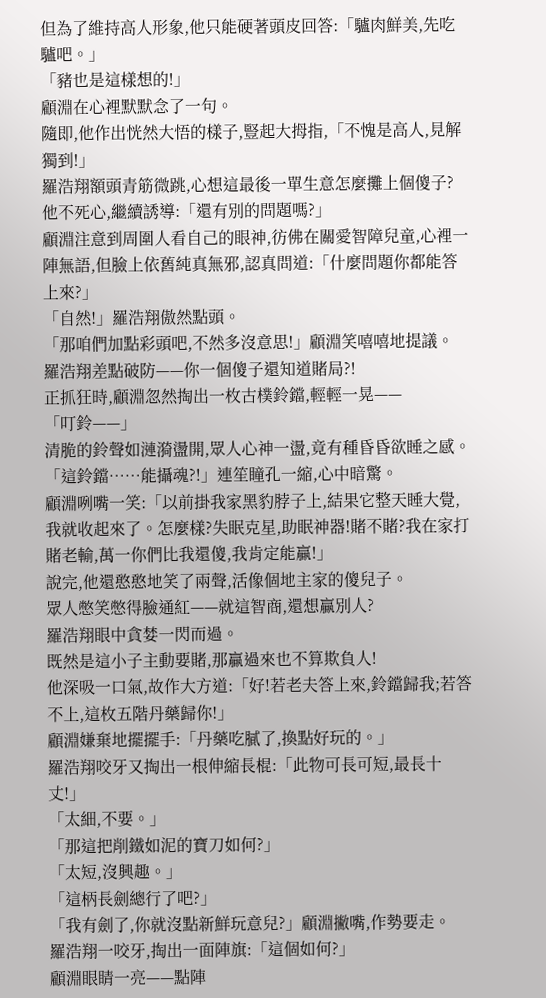但為了維持高人形象,他只能硬著頭皮回答:「驢肉鮮美,先吃驢吧。」
「豬也是這樣想的!」
顧淵在心裡默默念了一句。
隨即,他作出恍然大悟的樣子,豎起大拇指,「不愧是高人,見解獨到!」
羅浩翔額頭青筋微跳,心想這最後一單生意怎麼攤上個傻子?
他不死心,繼續誘導:「還有別的問題嗎?」
顧淵注意到周圍人看自己的眼神,彷佛在關愛智障兒童,心裡一陣無語,但臉上依舊純真無邪,認真問道:「什麼問題你都能答上來?」
「自然!」羅浩翔傲然點頭。
「那咱們加點彩頭吧,不然多沒意思!」顧淵笑嘻嘻地提議。
羅浩翔差點破防——你一個傻子還知道賭局?!
正抓狂時,顧淵忽然掏出一枚古樸鈴鐺,輕輕一晃——
「叮鈴——」
清脆的鈴聲如漣漪盪開,眾人心神一盪,竟有種昏昏欲睡之感。
「這鈴鐺……能攝魂?!」連笙瞳孔一縮,心中暗驚。
顧淵咧嘴一笑:「以前掛我家黑豹脖子上,結果它整天睡大覺,我就收起來了。怎麼樣?失眠克星,助眠神器!賭不賭?我在家打賭老輸,萬一你們比我還傻,我肯定能贏!」
說完,他還憨憨地笑了兩聲,活像個地主家的傻兒子。
眾人憋笑憋得臉通紅——就這智商,還想贏別人?
羅浩翔眼中貪婪一閃而過。
既然是這小子主動要賭,那贏過來也不算欺負人!
他深吸一口氣,故作大方道:「好!若老夫答上來,鈴鐺歸我;若答不上,這枚五階丹藥歸你!」
顧淵嫌棄地擺擺手:「丹藥吃膩了,換點好玩的。」
羅浩翔咬牙又掏出一根伸縮長棍:「此物可長可短,最長十丈!」
「太細,不要。」
「那這把削鐵如泥的寶刀如何?」
「太短,沒興趣。」
「這柄長劍總行了吧?」
「我有劍了,你就沒點新鮮玩意兒?」顧淵撇嘴,作勢要走。
羅浩翔一咬牙,掏出一面陣旗:「這個如何?」
顧淵眼睛一亮——點陣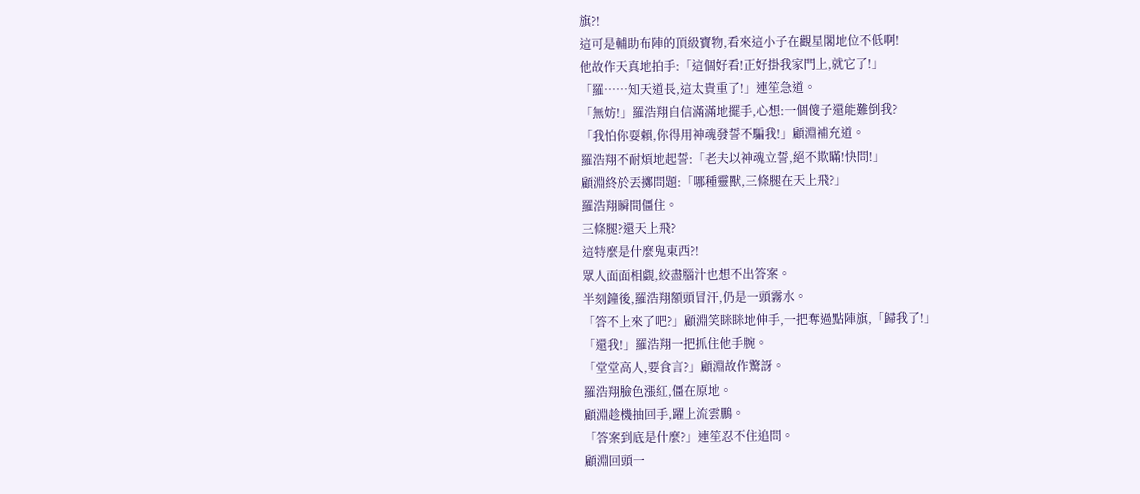旗?!
這可是輔助布陣的頂級寶物,看來這小子在觀星閣地位不低啊!
他故作天真地拍手:「這個好看!正好掛我家門上,就它了!」
「羅……知天道長,這太貴重了!」連笙急道。
「無妨!」羅浩翔自信滿滿地擺手,心想:一個傻子還能難倒我?
「我怕你耍賴,你得用神魂發誓不騙我!」顧淵補充道。
羅浩翔不耐煩地起誓:「老夫以神魂立誓,絕不欺瞞!快問!」
顧淵終於丟擲問題:「哪種靈獸,三條腿在天上飛?」
羅浩翔瞬間僵住。
三條腿?還天上飛?
這特麼是什麼鬼東西?!
眾人面面相覷,絞盡腦汁也想不出答案。
半刻鐘後,羅浩翔額頭冒汗,仍是一頭霧水。
「答不上來了吧?」顧淵笑眯眯地伸手,一把奪過點陣旗,「歸我了!」
「還我!」羅浩翔一把抓住他手腕。
「堂堂高人,要食言?」顧淵故作驚訝。
羅浩翔臉色漲紅,僵在原地。
顧淵趁機抽回手,躍上流雲鵬。
「答案到底是什麼?」連笙忍不住追問。
顧淵回頭一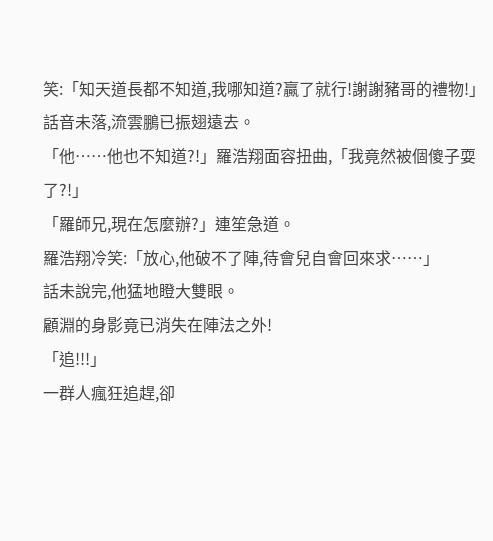笑:「知天道長都不知道,我哪知道?贏了就行!謝謝豬哥的禮物!」
話音未落,流雲鵬已振翅遠去。
「他……他也不知道?!」羅浩翔面容扭曲,「我竟然被個傻子耍了?!」
「羅師兄,現在怎麼辦?」連笙急道。
羅浩翔冷笑:「放心,他破不了陣,待會兒自會回來求……」
話未說完,他猛地瞪大雙眼。
顧淵的身影竟已消失在陣法之外!
「追!!!」
一群人瘋狂追趕,卻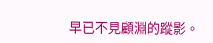早已不見顧淵的蹤影。